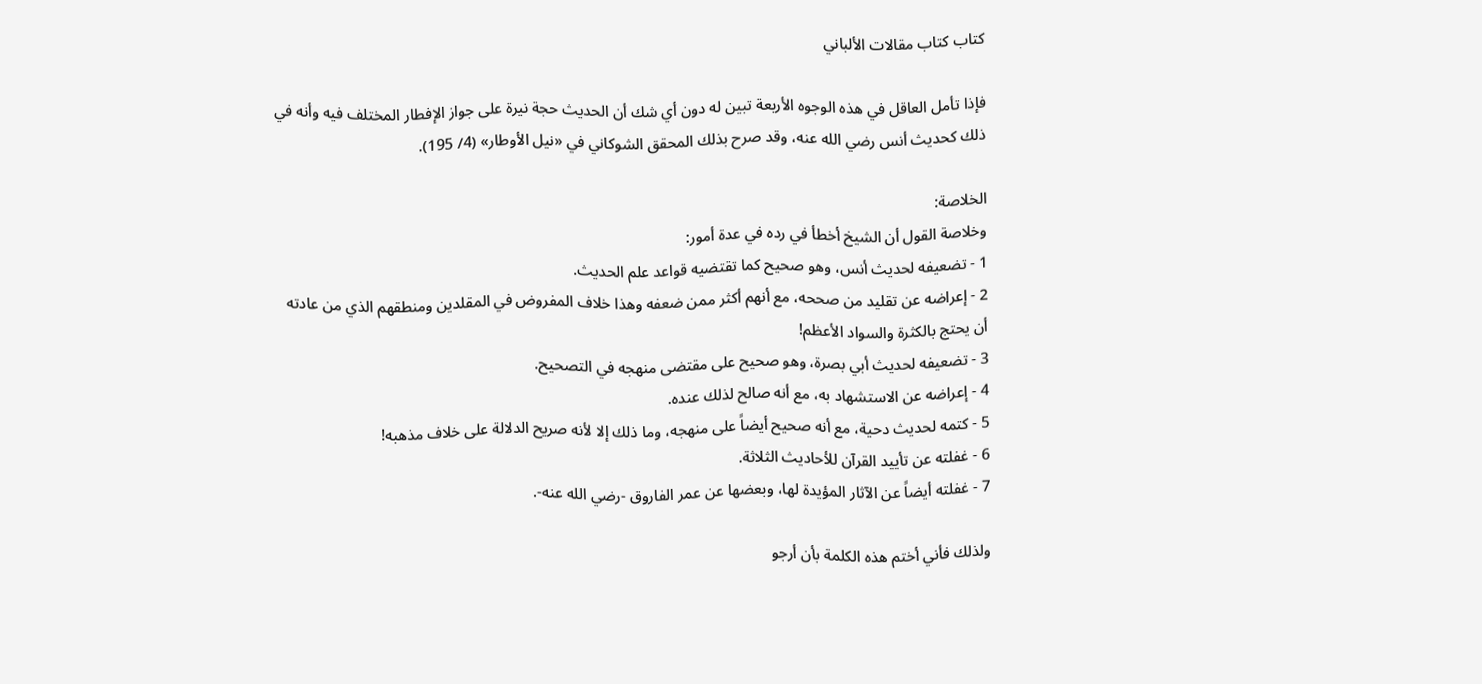كتاب كتاب مقالات الألباني

فإذا تأمل العاقل في هذه الوجوه الأربعة تبين له دون أي شك أن الحديث حجة نيرة على جواز الإفطار المختلف فيه وأنه في ذلك كحديث أنس رضي الله عنه، وقد صرح بذلك المحقق الشوكاني في «نيل الأوطار» (4/ 195).

الخلاصة:
وخلاصة القول أن الشيخ أخطأ في رده في عدة أمور:
1 - تضعيفه لحديث أنس، وهو صحيح كما تقتضيه قواعد علم الحديث.
2 - إعراضه عن تقليد من صححه، مع أنهم أكثر ممن ضعفه وهذا خلاف المفروض في المقلدين ومنطقهم الذي من عادته أن يحتج بالكثرة والسواد الأعظم!
3 - تضعيفه لحديث أبي بصرة، وهو صحيح على مقتضى منهجه في التصحيح.
4 - إعراضه عن الاستشهاد به، مع أنه صالح لذلك عنده.
5 - كتمه لحديث دحية، مع أنه صحيح أيضاً على منهجه، وما ذلك إلا لأنه صريح الدلالة على خلاف مذهبه!
6 - غفلته عن تأييد القرآن للأحاديث الثلاثة.
7 - غفلته أيضاً عن الآثار المؤيدة لها، وبعضها عن عمر الفاروق -رضي الله عنه-.

ولذلك فأني أختم هذه الكلمة بأن أرجو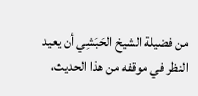من فضيلة الشيخ الحَبَشِي أن يعيد النظر في موقفه من هذا الحديث،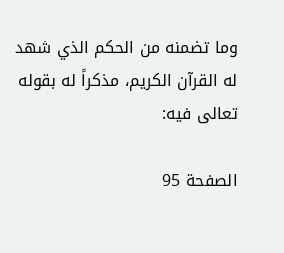وما تضمنه من الحكم الذي شهد له القرآن الكريم، مذكراً له بقوله تعالى فيه:

الصفحة 95